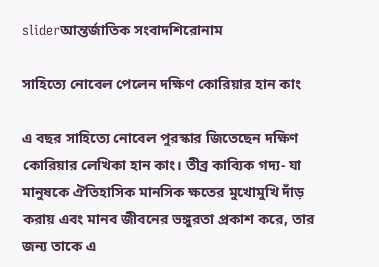sliderআন্তর্জাতিক সংবাদশিরোনাম

সাহিত্যে নোবেল পেলেন দক্ষিণ কোরিয়ার হান কাং

এ বছর সাহিত্যে নোবেল পুরস্কার জিতেছেন দক্ষিণ কোরিয়ার লেখিকা হান কাং। তীব্র কাব্যিক গদ্য- যা মানুষকে ঐতিহাসিক মানসিক ক্ষতের মুখোমুখি দাঁড় করায় এবং মানব জীবনের ভঙ্গুরতা প্রকাশ করে, তার জন্য তাকে এ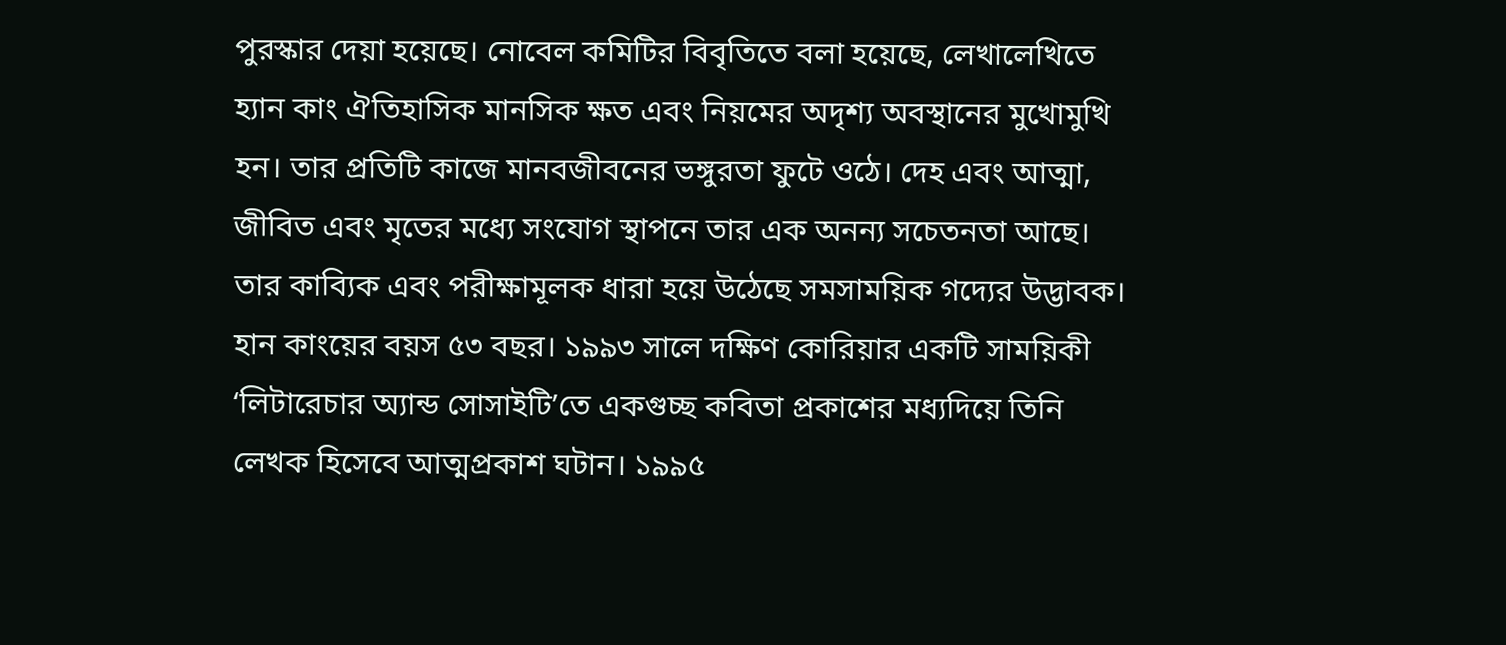পুরস্কার দেয়া হয়েছে। নোবেল কমিটির বিবৃতিতে বলা হয়েছে, লেখালেখিতে হ্যান কাং ঐতিহাসিক মানসিক ক্ষত এবং নিয়মের অদৃশ্য অবস্থানের মুখোমুখি হন। তার প্রতিটি কাজে মানবজীবনের ভঙ্গুরতা ফুটে ওঠে। দেহ এবং আত্মা, জীবিত এবং মৃতের মধ্যে সংযোগ স্থাপনে তার এক অনন্য সচেতনতা আছে। তার কাব্যিক এবং পরীক্ষামূলক ধারা হয়ে উঠেছে সমসাময়িক গদ্যের উদ্ভাবক। হান কাংয়ের বয়স ৫৩ বছর। ১৯৯৩ সালে দক্ষিণ কোরিয়ার একটি সাময়িকী ‘লিটারেচার অ্যান্ড সোসাইটি’তে একগুচ্ছ কবিতা প্রকাশের মধ্যদিয়ে তিনি লেখক হিসেবে আত্মপ্রকাশ ঘটান। ১৯৯৫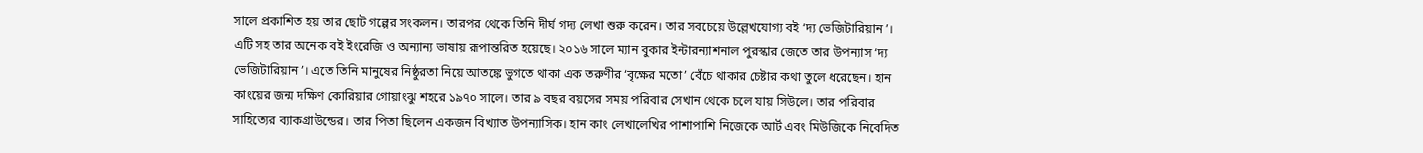সালে প্রকাশিত হয় তার ছোট গল্পের সংকলন। তারপর থেকে তিনি দীর্ঘ গদ্য লেখা শুরু করেন। তার সবচেয়ে উল্লেখযোগ্য বই ‘দ্য ভেজিটারিয়ান’। এটি সহ তার অনেক বই ইংরেজি ও অন্যান্য ভাষায় রূপান্তরিত হয়েছে। ২০১৬ সালে ম্যান বুকার ইন্টারন্যাশনাল পুরস্কার জেতে তার উপন্যাস ‘দ্য ভেজিটারিয়ান’। এতে তিনি মানুষের নিষ্ঠুরতা নিয়ে আতঙ্কে ভুগতে থাকা এক তরুণীর ‘বৃক্ষের মতো’ বেঁচে থাকার চেষ্টার কথা তুলে ধরেছেন। হান কাংয়ের জন্ম দক্ষিণ কোরিয়ার গোয়াংঝু শহরে ১৯৭০ সালে। তার ৯ বছর বয়সের সময় পরিবার সেখান থেকে চলে যায় সিউলে। তার পরিবার সাহিত্যের ব্যাকগ্রাউন্ডের। তার পিতা ছিলেন একজন বিখ্যাত উপন্যাসিক। হান কাং লেখালেখির পাশাপাশি নিজেকে আর্ট এবং মিউজিকে নিবেদিত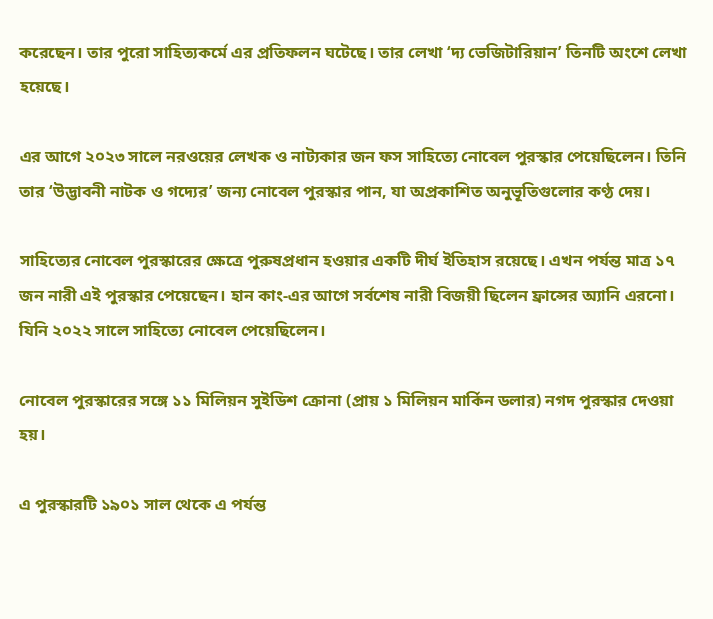করেছেন। তার পুরো সাহিত্যকর্মে এর প্রতিফলন ঘটেছে। তার লেখা ‘দ্য ভেজিটারিয়ান’ তিনটি অংশে লেখা হয়েছে।

এর আগে ২০২৩ সালে নরওয়ের লেখক ও নাট্যকার জন ফস সাহিত্যে নোবেল পুরস্কার পেয়েছিলেন। তিনি তার ‘উদ্ভাবনী নাটক ও গদ্যের’ জন্য নোবেল পুরস্কার পান, যা অপ্রকাশিত অনুভূতিগুলোর কণ্ঠ দেয়।

সাহিত্যের নোবেল পুরস্কারের ক্ষেত্রে পুরুষপ্রধান হওয়ার একটি দীর্ঘ ইতিহাস রয়েছে। এখন পর্যন্ত মাত্র ১৭ জন নারী এই পুরস্কার পেয়েছেন। হান কাং-এর আগে সর্বশেষ নারী বিজয়ী ছিলেন ফ্রান্সের অ্যানি এরনো। যিনি ২০২২ সালে সাহিত্যে নোবেল পেয়েছিলেন।

নোবেল পুরস্কারের সঙ্গে ১১ মিলিয়ন সুইডিশ ক্রোনা (প্রায় ১ মিলিয়ন মার্কিন ডলার) নগদ পুরস্কার দেওয়া হয়।

এ পুরস্কারটি ১৯০১ সাল থেকে এ পর্যন্ত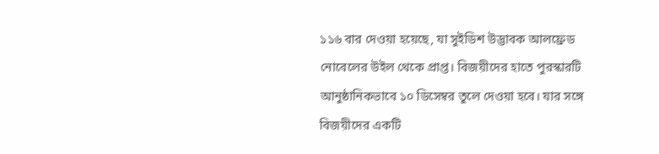১১৬ বার দেওয়া হয়েছে, যা সুইডিশ উদ্ভাবক আলফ্রেড নোবেলের উইল থেকে প্রাপ্ত। বিজয়ীদের হাতে পুরস্কারটি আনুষ্ঠানিকভাবে ১০ ডিসেম্বর তুলে দেওয়া হবে। যার সঙ্গে বিজয়ীদের একটি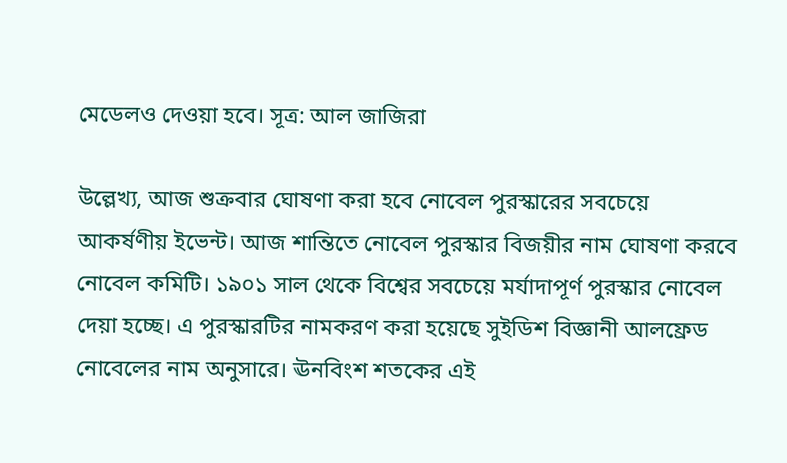মেডেলও দেওয়া হবে। সূত্র: আল জাজিরা

উল্লেখ্য, আজ শুক্রবার ঘোষণা করা হবে নোবেল পুরস্কারের সবচেয়ে আকর্ষণীয় ইভেন্ট। আজ শান্তিতে নোবেল পুরস্কার বিজয়ীর নাম ঘোষণা করবে নোবেল কমিটি। ১৯০১ সাল থেকে বিশ্বের সবচেয়ে মর্যাদাপূর্ণ পুরস্কার নোবেল দেয়া হচ্ছে। এ পুরস্কারটির নামকরণ করা হয়েছে সুইডিশ বিজ্ঞানী আলফ্রেড নোবেলের নাম অনুসারে। ঊনবিংশ শতকের এই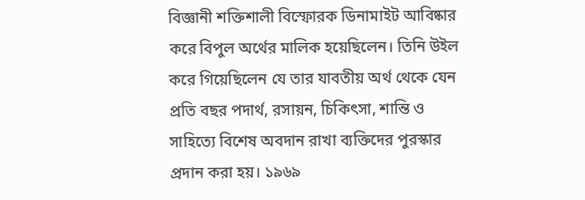বিজ্ঞানী শক্তিশালী বিস্ফোরক ডিনামাইট আবিষ্কার করে বিপুল অর্থের মালিক হয়েছিলেন। তিনি উইল করে গিয়েছিলেন যে তার যাবতীয় অর্থ থেকে যেন প্রতি বছর পদার্থ, রসায়ন, চিকিৎসা, শান্তি ও সাহিত্যে বিশেষ অবদান রাখা ব্যক্তিদের পুরস্কার প্রদান করা হয়। ১৯৬৯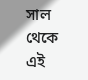সাল থেকে এই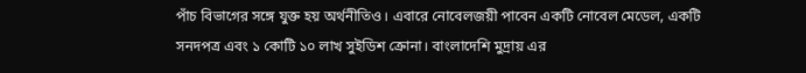পাঁচ বিভাগের সঙ্গে যুক্ত হয় অর্থনীতিও। এবারে নোবেলজয়ী পাবেন একটি নোবেল মেডেল, একটি সনদপত্র এবং ১ কোটি ১০ লাখ সুইডিশ ক্রোনা। বাংলাদেশি মুদ্রায় এর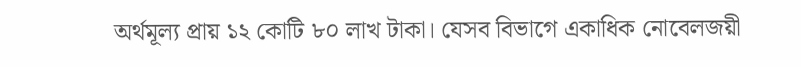অর্থমূল্য প্রায় ১২ কোটি ৮০ লাখ টাকা। যেসব বিভাগে একাধিক নোবেলজয়ী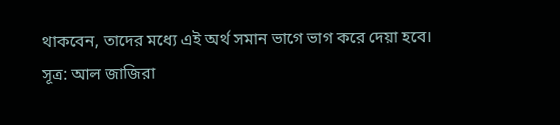থাকবেন, তাদের মধ্যে এই অর্থ সমান ভাগে ভাগ করে দেয়া হবে।
সূত্র: আল জাজিরা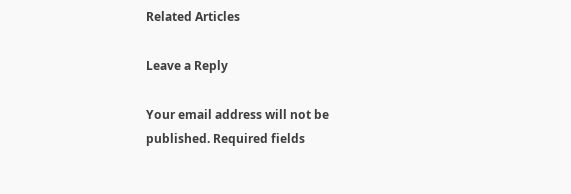Related Articles

Leave a Reply

Your email address will not be published. Required fields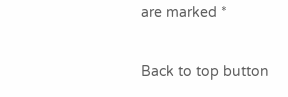are marked *

Back to top button